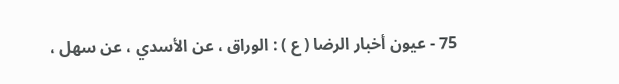75 - عيون أخبار الرضا ( ع ) : الوراق ، عن الأسدي ، عن سهل ،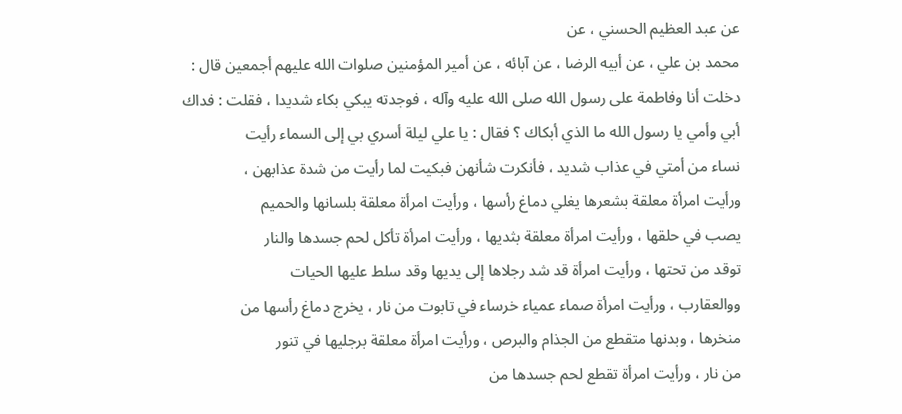عن عبد العظيم الحسني ، عن
محمد بن علي ، عن أبيه الرضا ، عن آبائه ، عن أمير المؤمنين صلوات الله عليهم أجمعين قال :
دخلت أنا وفاطمة على رسول الله صلى الله عليه وآله ، فوجدته يبكي بكاء شديدا ، فقلت : فداك
أبي وأمي يا رسول الله ما الذي أبكاك ؟ فقال : يا علي ليلة أسري بي إلى السماء رأيت
نساء من أمتي في عذاب شديد ، فأنكرت شأنهن فبكيت لما رأيت من شدة عذابهن ،
ورأيت امرأة معلقة بشعرها يغلي دماغ رأسها ، ورأيت امرأة معلقة بلسانها والحميم
يصب في حلقها ، ورأيت امرأة معلقة بثديها ، ورأيت امرأة تأكل لحم جسدها والنار
توقد من تحتها ، ورأيت امرأة قد شد رجلاها إلى يديها وقد سلط عليها الحيات
ووالعقارب ، ورأيت امرأة صماء عمياء خرساء في تابوت من نار ، يخرج دماغ رأسها من
منخرها ، وبدنها متقطع من الجذام والبرص ، ورأيت امرأة معلقة برجليها في تنور
من نار ، ورأيت امرأة تقطع لحم جسدها من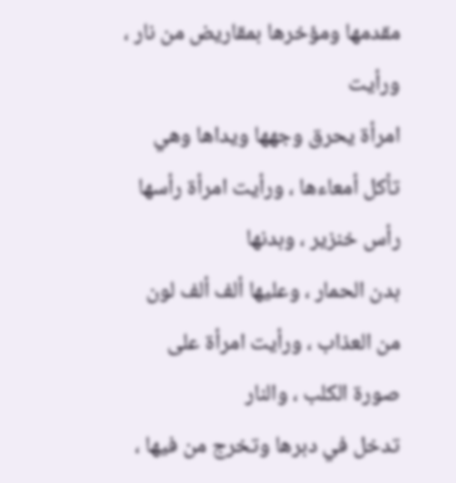مقدمها ومؤخرها بمقاريض من نار ، ورأيت
امرأة يحرق وجهها ويداها وهي تأكل أمعاءها ، ورأيت امرأة رأسها رأس خنزير ، وبدنها
بدن الحمار ، وعليها ألف ألف لون من العذاب ، ورأيت امرأة على صورة الكلب ، والنار
تدخل في دبرها وتخرج من فيها ،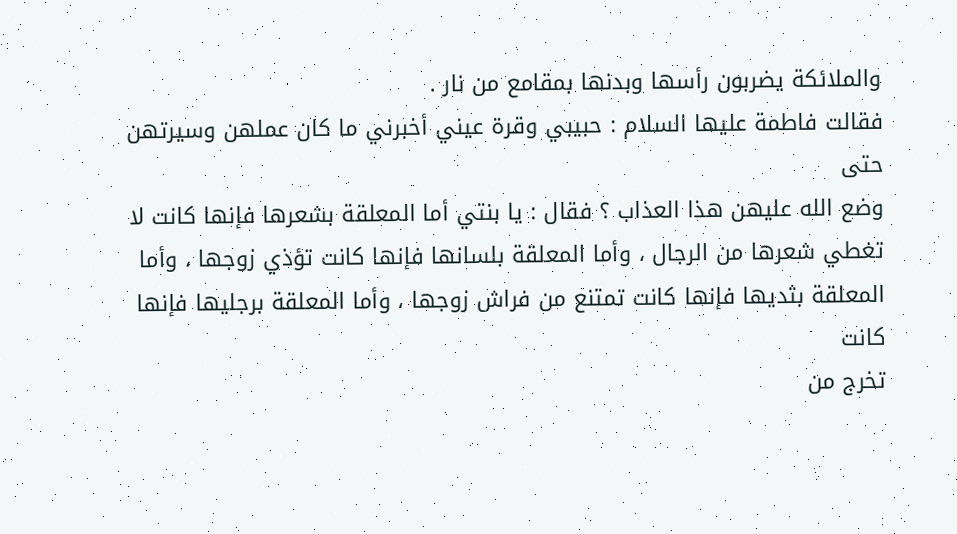والملائكة يضربون رأسها وبدنها بمقامع من نار .
فقالت فاطمة عليها السلام : حبيبي وقرة عيني أخبرني ما كان عملهن وسيرتهن حتى
وضع الله عليهن هذا العذاب ؟ فقال : يا بنتي أما المعلقة بشعرها فإنها كانت لا
تغطي شعرها من الرجال ، وأما المعلقة بلسانها فإنها كانت تؤذي زوجها ، وأما
المعلقة بثديها فإنها كانت تمتنع من فراش زوجها ، وأما المعلقة برجليها فإنها كانت
تخرج من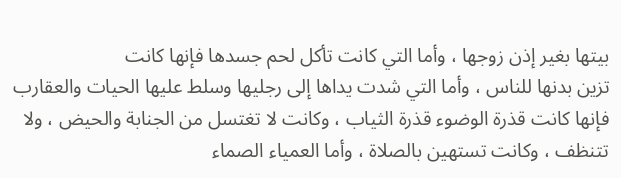بيتها بغير إذن زوجها ، وأما التي كانت تأكل لحم جسدها فإنها كانت
تزين بدنها للناس ، وأما التي شدت يداها إلى رجليها وسلط عليها الحيات والعقارب
فإنها كانت قذرة الوضوء قذرة الثياب ، وكانت لا تغتسل من الجنابة والحيض ، ولا
تتنظف ، وكانت تستهين بالصلاة ، وأما العمياء الصماء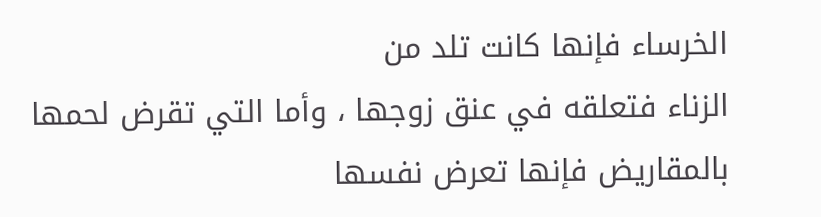الخرساء فإنها كانت تلد من
الزناء فتعلقه في عنق زوجها ، وأما التي تقرض لحمها بالمقاريض فإنها تعرض نفسها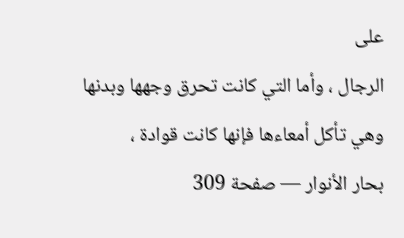على
الرجال ، وأما التي كانت تحرق وجهها وبدنها وهي تأكل أمعاءها فإنها كانت قوادة ،
بحار الأنوار — صفحة 309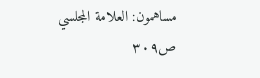مساهمون: العلامة المجلسي
ص٣٠٩